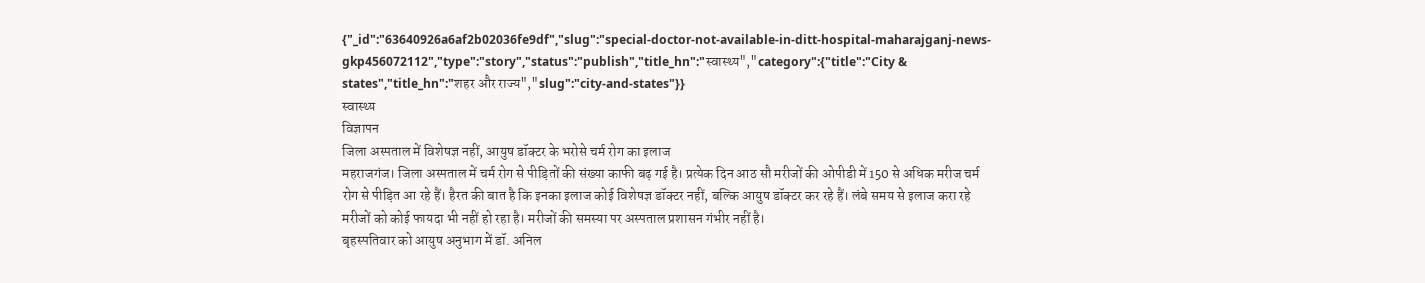{"_id":"63640926a6af2b02036fe9df","slug":"special-doctor-not-available-in-ditt-hospital-maharajganj-news-gkp456072112","type":"story","status":"publish","title_hn":"स्वास्थ्य","category":{"title":"City & states","title_hn":"शहर और राज्य","slug":"city-and-states"}}
स्वास्थ्य
विज्ञापन
जिला अस्पताल में विशेषज्ञ नहीं, आयुष डॉक्टर के भरोसे चर्म रोग का इलाज
महराजगंज। जिला अस्पताल में चर्म रोग से पीड़ितों की संख्या काफी बढ़ गई है। प्रत्येक दिन आठ सौ मरीजों की ओपीडी में 150 से अधिक मरीज चर्म रोग से पीड़ित आ रहे हैं। हैरत की बात है कि इनका इलाज कोई विशेषज्ञ डॉक्टर नहीं, बल्कि आयुष डॉक्टर कर रहे हैं। लंबे समय से इलाज करा रहे मरीजों को कोई फायदा भी नहीं हो रहा है। मरीजों की समस्या पर अस्पताल प्रशासन गंभीर नहीं है।
बृहस्पतिवार को आयुष अनुभाग में डॉ. अनिल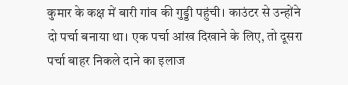कुमार के कक्ष में बारी गांव की गुड्डी पहुंची। काउंटर से उन्होंने दो पर्चा बनाया था। एक पर्चा आंख दिखाने के लिए, तो दूसरा पर्चा बाहर निकले दाने का इलाज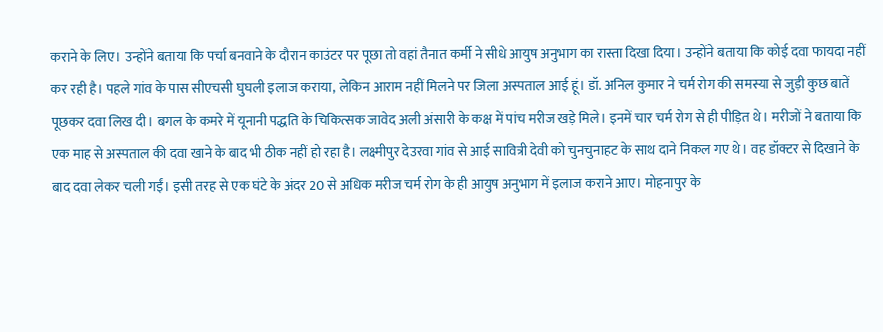कराने के लिए। उन्होंने बताया कि पर्चा बनवाने के दौरान काउंटर पर पूछा तो वहां तैनात कर्मी ने सीधे आयुष अनुभाग का रास्ता दिखा दिया। उन्होंने बताया कि कोई दवा फायदा नहीं कर रही है। पहले गांव के पास सीएचसी घुघली इलाज कराया, लेकिन आराम नहीं मिलने पर जिला अस्पताल आई हूं। डॉ. अनिल कुमार ने चर्म रोग की समस्या से जुड़ी कुछ बातें पूछकर दवा लिख दी। बगल के कमरे में यूनानी पद्धति के चिकित्सक जावेद अली अंसारी के कक्ष में पांच मरीज खड़े मिले। इनमें चार चर्म रोग से ही पीड़ित थे। मरीजों ने बताया कि एक माह से अस्पताल की दवा खाने के बाद भी ठीक नहीं हो रहा है। लक्ष्मीपुर देउरवा गांव से आई सावित्री देवी को चुनचुनाहट के साथ दाने निकल गए थे। वह डॉक्टर से दिखाने के बाद दवा लेकर चली गईं। इसी तरह से एक घंटे के अंदर 20 से अधिक मरीज चर्म रोग के ही आयुष अनुभाग में इलाज कराने आए। मोहनापुर के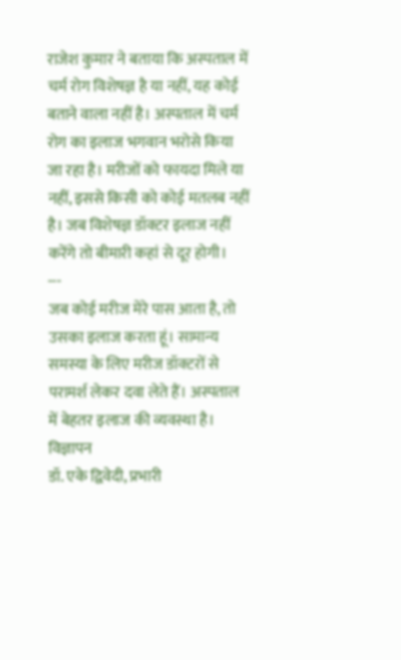राजेश कुमार ने बताया कि अस्पताल में चर्म रोग विशेषज्ञ है या नहीं, यह कोई बताने वाला नहीं है। अस्पताल में चर्म रोग का इलाज भगवान भरोसे किया जा रहा है। मरीजों को फायदा मिले या नहीं, इससे किसी को कोई मतलब नहीं है। जब विशेषज्ञ डॉक्टर इलाज नहीं करेंगे तो बीमारी कहां से दूर होगी।
---
जब कोई मरीज मेरे पास आता है, तो उसका इलाज करता हूं। सामान्य समस्या के लिए मरीज डॉक्टरों से परामर्श लेकर दवा लेते हैं। अस्पताल में बेहतर इलाज की व्यवस्था है।
विज्ञापन
डॉ. एके द्विवेदी, प्रभारी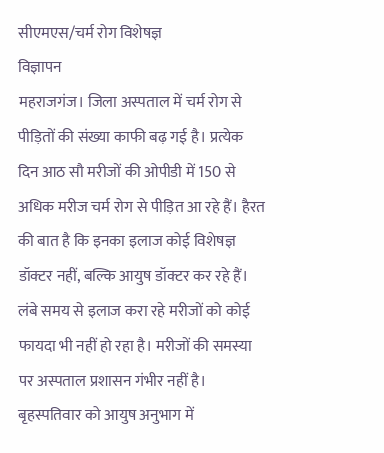सीएमएस/चर्म रोग विशेषज्ञ
विज्ञापन
महराजगंज। जिला अस्पताल में चर्म रोग से पीड़ितों की संख्या काफी बढ़ गई है। प्रत्येक दिन आठ सौ मरीजों की ओपीडी में 150 से अधिक मरीज चर्म रोग से पीड़ित आ रहे हैं। हैरत की बात है कि इनका इलाज कोई विशेषज्ञ डॉक्टर नहीं, बल्कि आयुष डॉक्टर कर रहे हैं। लंबे समय से इलाज करा रहे मरीजों को कोई फायदा भी नहीं हो रहा है। मरीजों की समस्या पर अस्पताल प्रशासन गंभीर नहीं है।
बृहस्पतिवार को आयुष अनुभाग में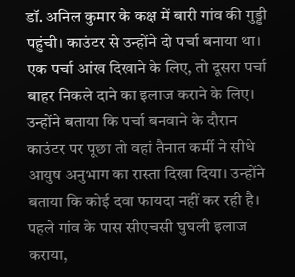डॉ. अनिल कुमार के कक्ष में बारी गांव की गुड्डी पहुंची। काउंटर से उन्होंने दो पर्चा बनाया था। एक पर्चा आंख दिखाने के लिए, तो दूसरा पर्चा बाहर निकले दाने का इलाज कराने के लिए। उन्होंने बताया कि पर्चा बनवाने के दौरान काउंटर पर पूछा तो वहां तैनात कर्मी ने सीधे आयुष अनुभाग का रास्ता दिखा दिया। उन्होंने बताया कि कोई दवा फायदा नहीं कर रही है। पहले गांव के पास सीएचसी घुघली इलाज कराया,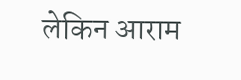लेकिन आराम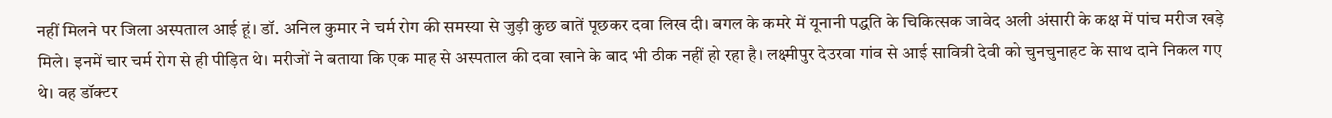नहीं मिलने पर जिला अस्पताल आई हूं। डॉ. अनिल कुमार ने चर्म रोग की समस्या से जुड़ी कुछ बातें पूछकर दवा लिख दी। बगल के कमरे में यूनानी पद्धति के चिकित्सक जावेद अली अंसारी के कक्ष में पांच मरीज खड़े मिले। इनमें चार चर्म रोग से ही पीड़ित थे। मरीजों ने बताया कि एक माह से अस्पताल की दवा खाने के बाद भी ठीक नहीं हो रहा है। लक्ष्मीपुर देउरवा गांव से आई सावित्री देवी को चुनचुनाहट के साथ दाने निकल गए थे। वह डॉक्टर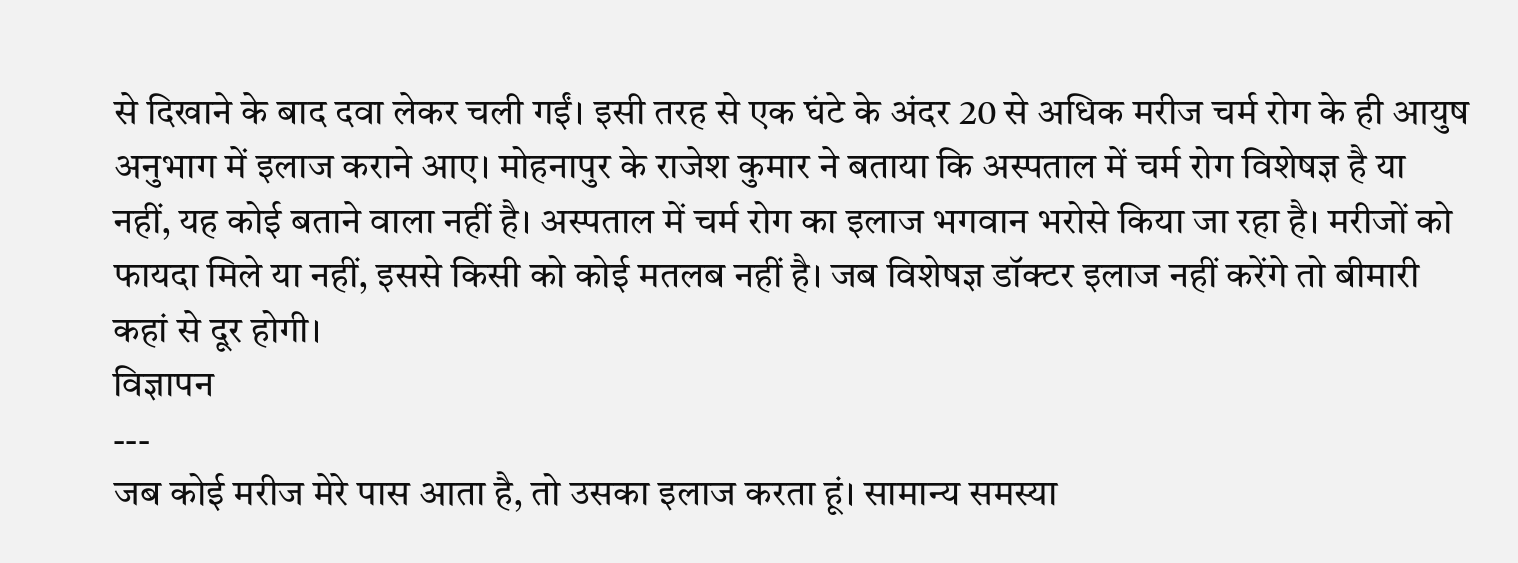से दिखाने के बाद दवा लेकर चली गईं। इसी तरह से एक घंटे के अंदर 20 से अधिक मरीज चर्म रोग के ही आयुष अनुभाग में इलाज कराने आए। मोहनापुर के राजेश कुमार ने बताया कि अस्पताल में चर्म रोग विशेषज्ञ है या नहीं, यह कोई बताने वाला नहीं है। अस्पताल में चर्म रोग का इलाज भगवान भरोसे किया जा रहा है। मरीजों को फायदा मिले या नहीं, इससे किसी को कोई मतलब नहीं है। जब विशेषज्ञ डॉक्टर इलाज नहीं करेंगे तो बीमारी कहां से दूर होगी।
विज्ञापन
---
जब कोई मरीज मेरे पास आता है, तो उसका इलाज करता हूं। सामान्य समस्या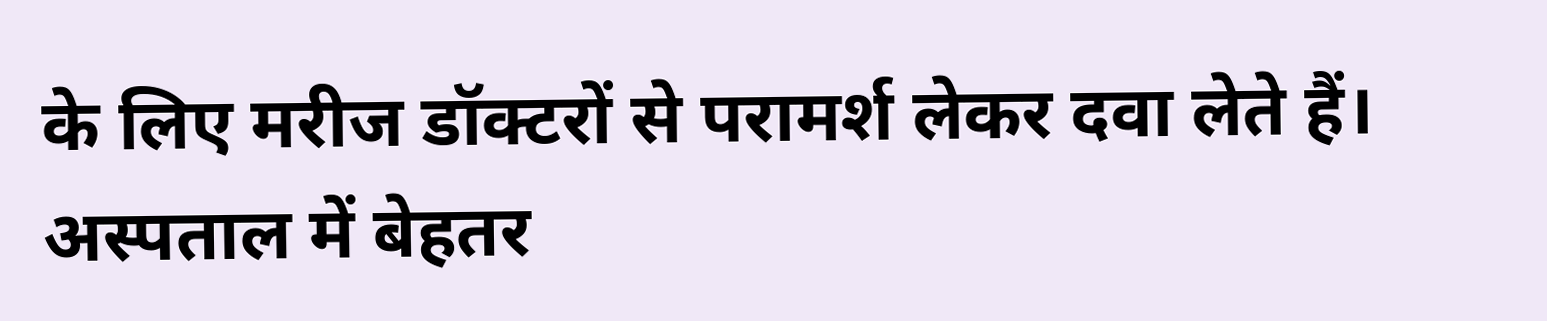के लिए मरीज डॉक्टरों से परामर्श लेकर दवा लेते हैं। अस्पताल में बेहतर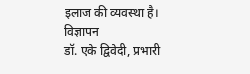इलाज की व्यवस्था है।
विज्ञापन
डॉ. एके द्विवेदी, प्रभारी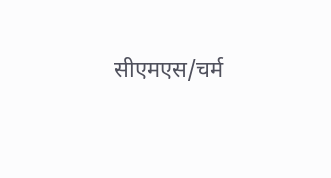सीएमएस/चर्म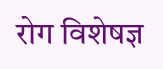रोग विशेषज्ञ